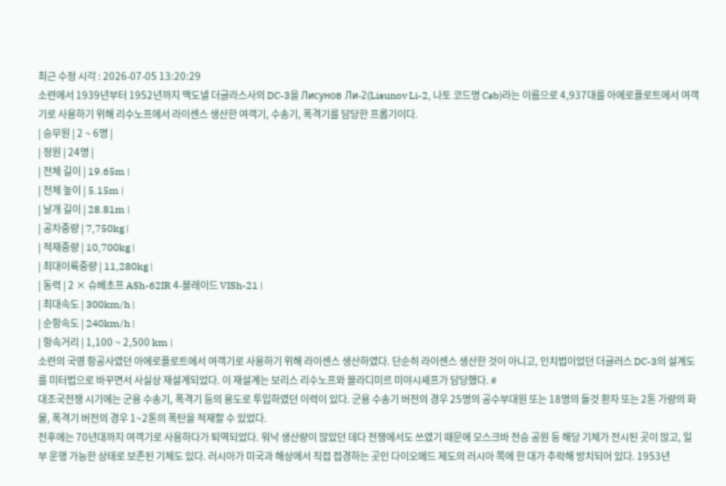최근 수정 시각 : 2026-07-05 13:20:29
소련에서 1939년부터 1952년까지 맥도넬 더글라스사의 DC-3을 Лисунов Ли-2(Lisunov Li-2, 나토 코드명 Cab)라는 이름으로 4,937대를 아에로플로트에서 여객기로 사용하기 위해 리수노프에서 라이센스 생산한 여객기, 수송기, 폭격기를 담당한 프롭기이다.
| 승무원 | 2 ~ 6명 |
| 정원 | 24명 |
| 전체 길이 | 19.65m |
| 전체 높이 | 5.15m |
| 날개 길이 | 28.81m |
| 공차중량 | 7,750kg |
| 적재중량 | 10,700kg |
| 최대이륙중량 | 11,280kg |
| 동력 | 2 × 슈베초프 ASh-62IR 4-블레이드 VISh-21 |
| 최대속도 | 300km/h |
| 순항속도 | 240km/h |
| 항속거리 | 1,100 ~ 2,500 km |
소련의 국영 항공사였던 아에로플로트에서 여객기로 사용하기 위해 라이센스 생산하였다. 단순히 라이센스 생산한 것이 아니고, 인치법이었던 더글러스 DC-3의 설계도를 미터법으로 바꾸면서 사실상 재설계되었다. 이 재설계는 보리스 리수노프와 블라디미르 미야시셰프가 담당했다. #
대조국전쟁 시기에는 군용 수송기, 폭격기 등의 용도로 투입하였던 이력이 있다. 군용 수송기 버전의 경우 25명의 공수부대원 또는 18명의 들것 환자 또는 2톤 가량의 화물, 폭격기 버전의 경우 1~2톤의 폭탄을 적재할 수 있었다.
전후에는 70년대까지 여객기로 사용하다가 퇴역되었다. 워낙 생산량이 많았던 데다 전쟁에서도 쓰였기 때문에 모스크바 전승 공원 등 해당 기체가 전시된 곳이 많고, 일부 운행 가능한 상태로 보존된 기체도 있다. 러시아가 미국과 해상에서 직접 접경하는 곳인 다이오메드 제도의 러시아 쪽에 한 대가 추락해 방치되어 있다. 1953년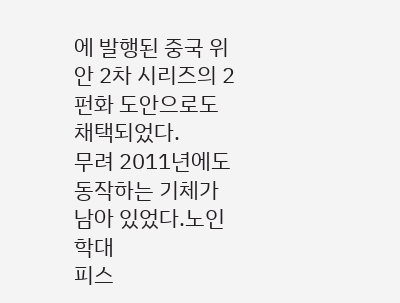에 발행된 중국 위안 2차 시리즈의 2펀화 도안으로도 채택되었다.
무려 2011년에도 동작하는 기체가 남아 있었다.노인학대
피스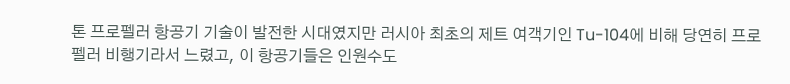톤 프로펠러 항공기 기술이 발전한 시대였지만 러시아 최초의 제트 여객기인 Tu-104에 비해 당연히 프로펠러 비행기라서 느렸고, 이 항공기들은 인원수도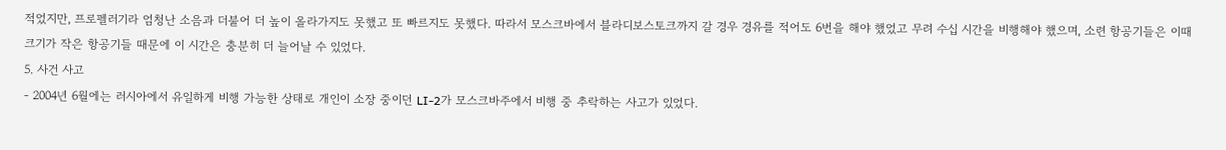적었지만, 프로펠러기라 엄청난 소음과 더불어 더 높이 올라가지도 못했고 또 빠르지도 못했다. 따라서 모스크바에서 블라디보스토크까지 갈 경우 경유를 적어도 6번을 해야 했었고 무려 수십 시간을 비행해야 했으며, 소련 항공기들은 이때 크기가 작은 항공기들 때문에 이 시간은 충분히 더 늘어날 수 있었다.
5. 사건 사고
- 2004년 6월에는 러시아에서 유일하게 비행 가능한 상태로 개인이 소장 중이던 LI-2가 모스크바주에서 비행 중 추락하는 사고가 있었다.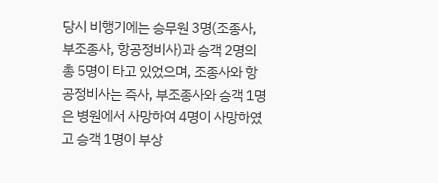당시 비행기에는 승무원 3명(조종사, 부조종사, 항공정비사)과 승객 2명의 총 5명이 타고 있었으며, 조종사와 항공정비사는 즉사, 부조종사와 승객 1명은 병원에서 사망하여 4명이 사망하였고 승객 1명이 부상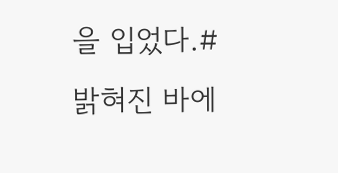을 입었다.# 밝혀진 바에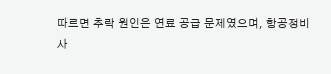따르면 추락 원인은 연료 공급 문제였으며, 항공정비사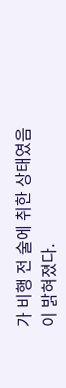가 비행 전 술에 취한 상태였음이 밝혀졌다.